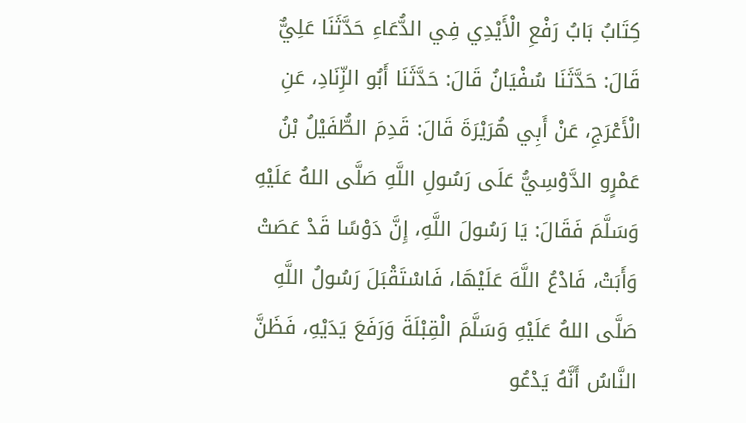كِتَابُ بَابُ رَفْعِ الْأَيْدِي فِي الدُّعَاءِ حَدَّثَنَا عَلِيٌّ قَالَ: حَدَّثَنَا سُفْيَانُ قَالَ: حَدَّثَنَا أَبُو الزِّنَادِ، عَنِ الْأَعْرَجِ، عَنْ أَبِي هُرَيْرَةَ قَالَ: قَدِمَ الطُّفَيْلُ بْنُ عَمْرٍو الدَّوْسِيُّ عَلَى رَسُولِ اللَّهِ صَلَّى اللهُ عَلَيْهِ وَسَلَّمَ فَقَالَ: يَا رَسُولَ اللَّهِ، إِنَّ دَوْسًا قَدْ عَصَتْ وَأَبَتْ، فَادْعُ اللَّهَ عَلَيْهَا، فَاسْتَقْبَلَ رَسُولُ اللَّهِ صَلَّى اللهُ عَلَيْهِ وَسَلَّمَ الْقِبْلَةَ وَرَفَعَ يَدَيْهِ، فَظَنَّ النَّاسُ أَنَّهُ يَدْعُو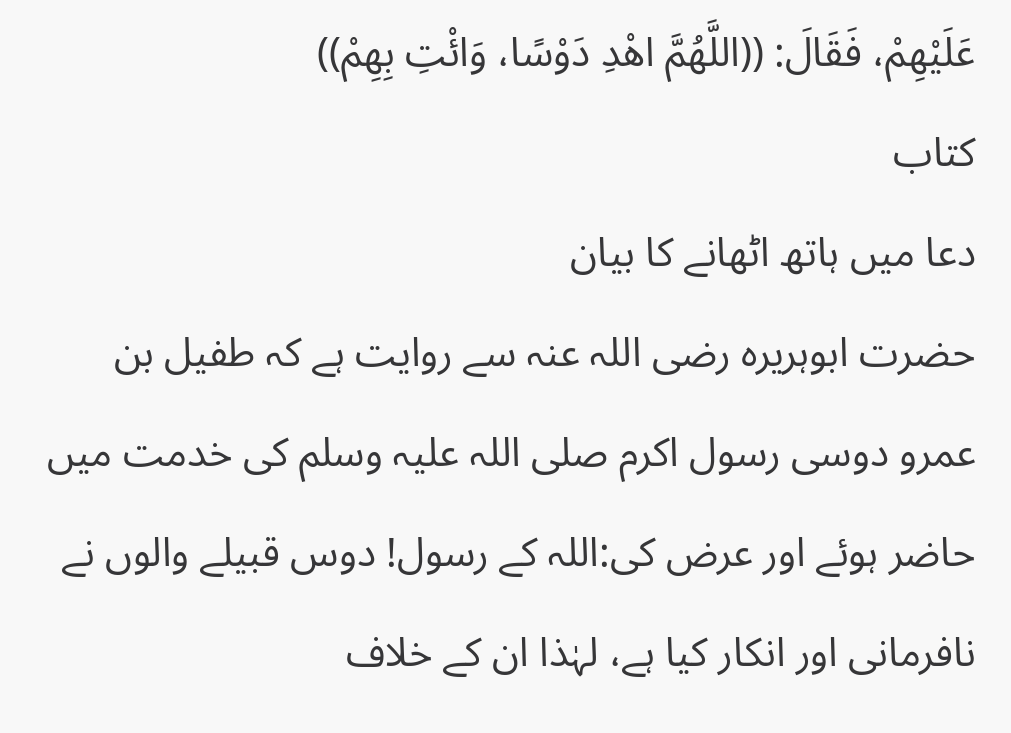عَلَيْهِمْ، فَقَالَ: ((اللَّهُمَّ اهْدِ دَوْسًا، وَائْتِ بِهِمْ))
کتاب
دعا میں ہاتھ اٹھانے کا بیان
حضرت ابوہریرہ رضی اللہ عنہ سے روایت ہے کہ طفیل بن عمرو دوسی رسول اکرم صلی اللہ علیہ وسلم کی خدمت میں حاضر ہوئے اور عرض کی:اللہ کے رسول! دوس قبیلے والوں نے نافرمانی اور انکار کیا ہے، لہٰذا ان کے خلاف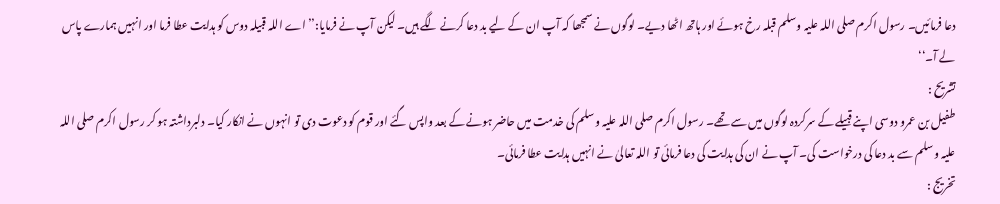دعا فرمائیں۔ رسول اکرم صلی اللہ علیہ وسلم قبلہ رخ ہوئے اور ہاتھ اٹھا دیے۔ لوگوں نے سمجھا کہ آپ ان کے لیے بد دعا کرنے لگے ہیں۔ لیکن آپ نے فرمایا:’’اے اللہ قبیلہ دوس کو ہدایت عطا فرما اور انہیں ہمارے پاس لے آ۔‘‘
تشریح :
طفیل بن عمرو دوسی اپنے قبیلے کے سرکردہ لوگوں میں سے تھے۔ رسول اکرم صلی اللہ علیہ وسلم کی خدمت میں حاضر ہونے کے بعد واپس گئے اور قوم کو دعوت دی تو انہوں نے انکار کیا۔ دلبرداشتہ ہو کر رسول اکرم صلی اللہ علیہ وسلم سے بد دعا کی درخواست کی۔ آپ نے ان کی ہدایت کی دعا فرمائی تو اللہ تعالیٰ نے انہیں ہدایت عطا فرمائی۔
تخریج :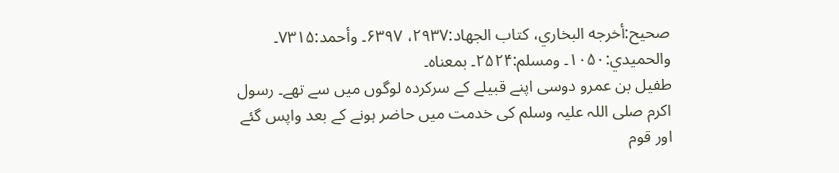صحیح:أخرجه البخاري، کتاب الجهاد:۲۹۳۷، ۶۳۹۷۔ وأحمد:۷۳۱۵۔ والحمیدي:۱۰۵۰۔ ومسلم:۲۵۲۴۔ بمعناه۔
طفیل بن عمرو دوسی اپنے قبیلے کے سرکردہ لوگوں میں سے تھے۔ رسول اکرم صلی اللہ علیہ وسلم کی خدمت میں حاضر ہونے کے بعد واپس گئے اور قوم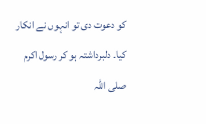کو دعوت دی تو انہوں نے انکار کیا۔ دلبرداشتہ ہو کر رسول اکرم صلی اللہ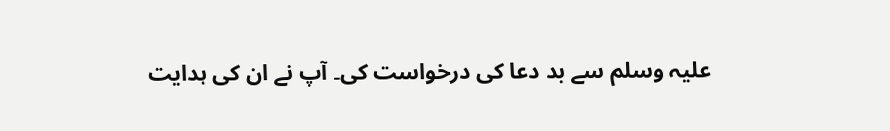علیہ وسلم سے بد دعا کی درخواست کی۔ آپ نے ان کی ہدایت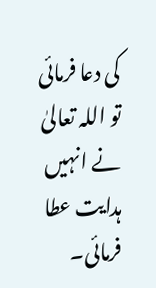کی دعا فرمائی تو اللہ تعالیٰ نے انہیں ہدایت عطا فرمائی۔